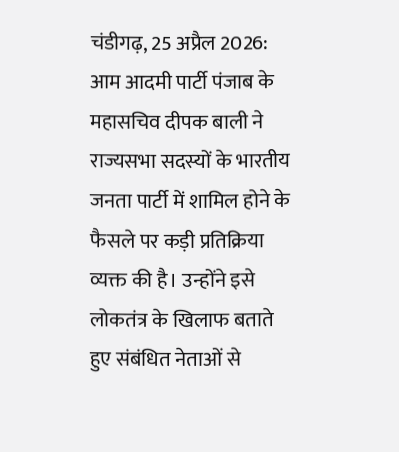चंडीगढ़, 25 अप्रैल 2026: आम आदमी पार्टी पंजाब के महासचिव दीपक बाली ने राज्यसभा सदस्यों के भारतीय जनता पार्टी में शामिल होने के फैसले पर कड़ी प्रतिक्रिया व्यक्त की है। उन्होंने इसे लोकतंत्र के खिलाफ बताते हुए संबंधित नेताओं से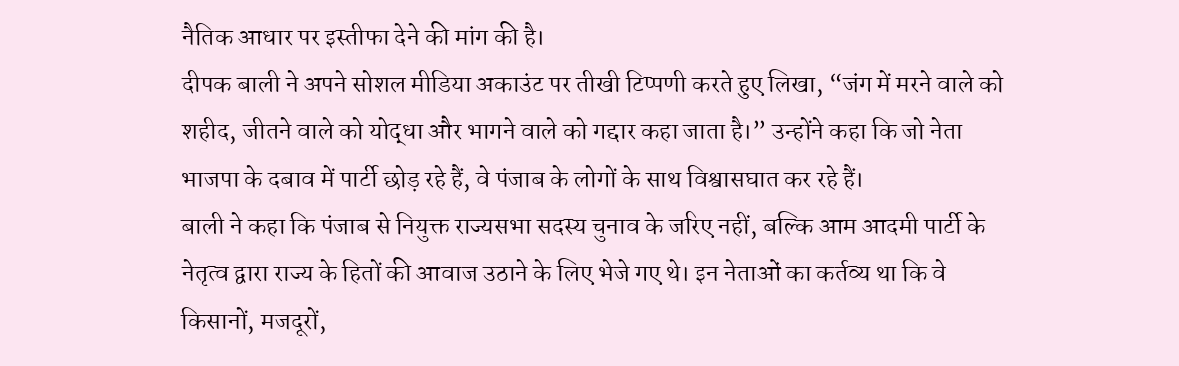नैतिक आधार पर इस्तीफा देने की मांग की है।
दीपक बाली ने अपने सोशल मीडिया अकाउंट पर तीखी टिप्पणी करते हुए लिखा, “जंग में मरने वाले को शहीद, जीतने वाले को योद्धा और भागने वाले को गद्दार कहा जाता है।” उन्होंने कहा कि जो नेता भाजपा के दबाव में पार्टी छोड़ रहे हैं, वे पंजाब के लोगों के साथ विश्वासघात कर रहे हैं।
बाली ने कहा कि पंजाब से नियुक्त राज्यसभा सदस्य चुनाव के जरिए नहीं, बल्कि आम आदमी पार्टी के नेतृत्व द्वारा राज्य के हितों की आवाज उठाने के लिए भेजे गए थे। इन नेताओं का कर्तव्य था कि वे किसानों, मजदूरों,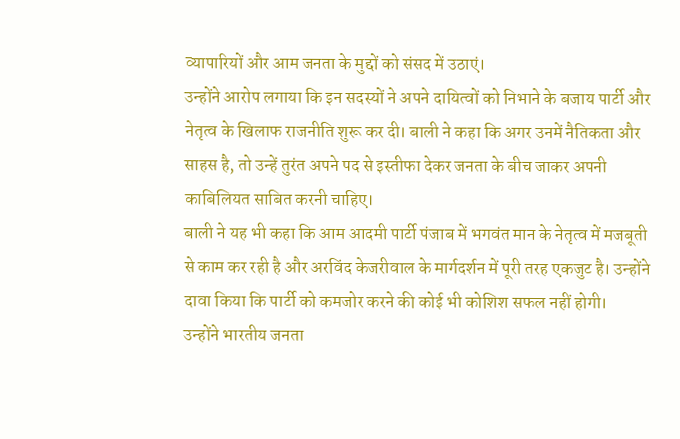व्यापारियों और आम जनता के मुद्दों को संसद में उठाएं।
उन्होंने आरोप लगाया कि इन सदस्यों ने अपने दायित्वों को निभाने के बजाय पार्टी और नेतृत्व के खिलाफ राजनीति शुरू कर दी। बाली ने कहा कि अगर उनमें नैतिकता और साहस है, तो उन्हें तुरंत अपने पद से इस्तीफा देकर जनता के बीच जाकर अपनी काबिलियत साबित करनी चाहिए।
बाली ने यह भी कहा कि आम आदमी पार्टी पंजाब में भगवंत मान के नेतृत्व में मजबूती से काम कर रही है और अरविंद केजरीवाल के मार्गदर्शन में पूरी तरह एकजुट है। उन्होंने दावा किया कि पार्टी को कमजोर करने की कोई भी कोशिश सफल नहीं होगी।
उन्होंने भारतीय जनता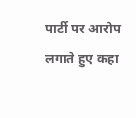पार्टी पर आरोप लगाते हुए कहा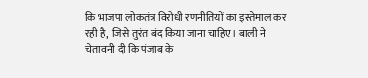कि भाजपा लोकतंत्र विरोधी रणनीतियों का इस्तेमाल कर रही है, जिसे तुरंत बंद किया जाना चाहिए। बाली ने चेतावनी दी कि पंजाब के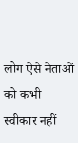लोग ऐसे नेताओं को कभी स्वीकार नहीं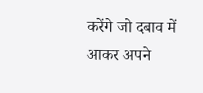करेंगे जो दबाव में आकर अपने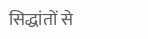सिद्धांतों से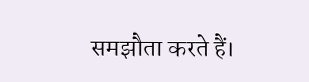समझौता करते हैं।